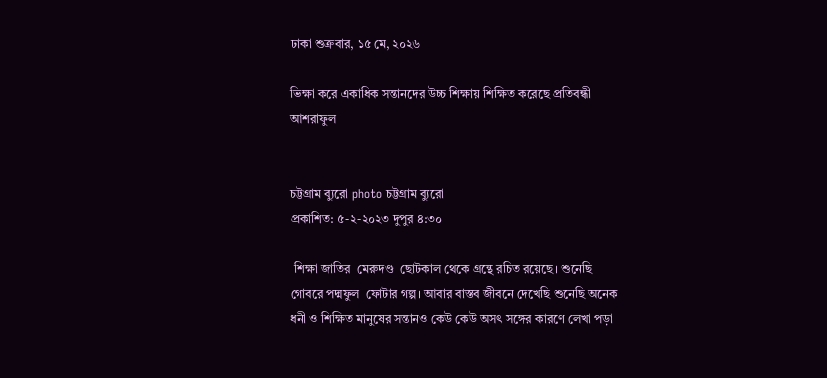ঢাকা শুক্রবার, ১৫ মে, ২০২৬

ভিক্ষা করে একাধিক সন্তানদের উচ্চ শিক্ষায় শিক্ষিত করেছে প্রতিবন্ধী আশরাফুল


চট্টগ্রাম ব্যুরো photo চট্টগ্রাম ব্যুরো
প্রকাশিত: ৫-২-২০২৩ দুপুর ৪:৩০

 শিক্ষা জাতির  মেরুদণ্ড  ছোটকাল থেকে গ্রন্থে রচিত রয়েছে। শুনেছি  গোবরে পদ্মফুল  ফোটার গল্প। আবার বাস্তব জীবনে দেখেছি শুনেছি অনেক ধনী ও শিক্ষিত মানুষের সন্তানও কেউ কেউ অসৎ সঙ্গের কারণে লেখা পড়া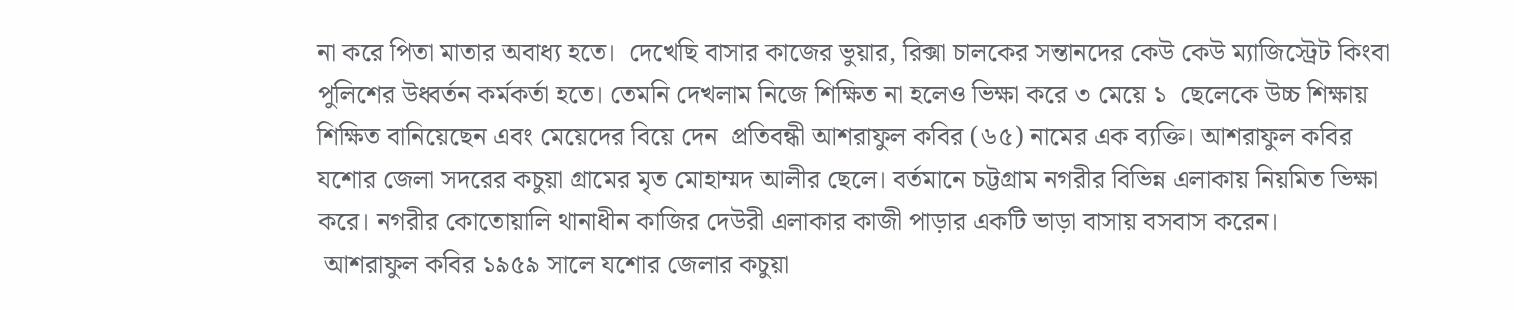না করে পিতা মাতার অবাধ্য হতে।  দেখেছি বাসার কাজের ভুয়ার, রিক্সা চালকের সন্তানদের কেউ কেউ ম্যাজিস্ট্রেট কিংবা পুলিশের উধ্বর্তন কর্মকর্তা হতে। তেমনি দেখলাম নিজে শিক্ষিত না হলেও ভিক্ষা করে ৩ মেয়ে ১  ছেলেকে উচ্চ শিক্ষায় শিক্ষিত বানিয়েছেন এবং মেয়েদের বিয়ে দেন  প্রতিবন্ধী আশরাফুল কবির (৬৫) নামের এক ব্যক্তি। আশরাফুল কবির যশোর জেলা সদরের কচুয়া গ্রামের মৃত মোহাম্মদ আলীর ছেলে। বর্তমানে চট্টগ্রাম নগরীর বিভিন্ন এলাকায় নিয়মিত ভিক্ষা করে। নগরীর কোতোয়ালি থানাধীন কাজির দেউরী এলাকার কাজী পাড়ার একটি ভাড়া বাসায় বসবাস করেন।
 আশরাফুল কবির ১৯৫৯ সালে যশোর জেলার কচুয়া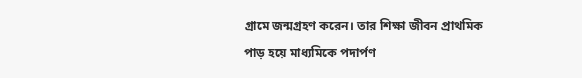গ্রামে জন্মগ্রহণ করেন। তার শিক্ষা জীবন প্রাথমিক পাড় হয়ে মাধ্যমিকে পদার্পণ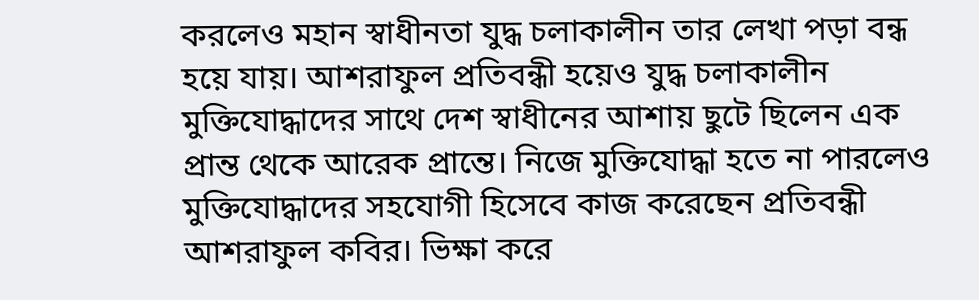করলেও মহান স্বাধীনতা যুদ্ধ চলাকালীন তার লেখা পড়া বন্ধ হয়ে যায়। আশরাফুল প্রতিবন্ধী হয়েও যুদ্ধ চলাকালীন মুক্তিযোদ্ধাদের সাথে দেশ স্বাধীনের আশায় ছুটে ছিলেন এক প্রান্ত থেকে আরেক প্রান্তে। নিজে মুক্তিযোদ্ধা হতে না পারলেও মুক্তিযোদ্ধাদের সহযোগী হিসেবে কাজ করেছেন প্রতিবন্ধী আশরাফুল কবির। ভিক্ষা করে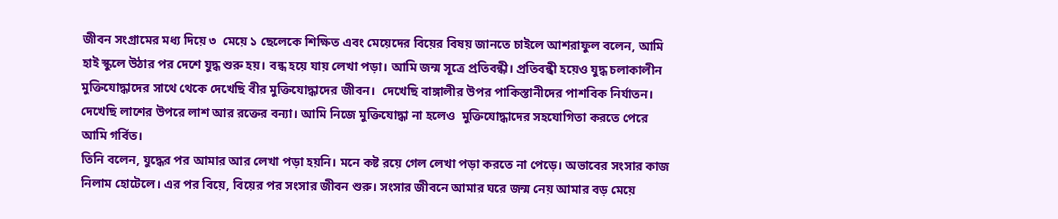জীবন সংগ্রামের মধ্য দিয়ে ৩  মেয়ে ১ ছেলেকে শিক্ষিত এবং মেয়েদের বিয়ের বিষয় জানতে চাইলে আশরাফুল বলেন, আমি হাই স্কুলে উঠার পর দেশে যুদ্ধ শুরু হয়। বন্ধ হয়ে যায় লেখা পড়া। আমি জন্ম সূত্রে প্রতিবন্ধী। প্রতিবন্ধী হয়েও যুদ্ধ চলাকালীন মুক্তিযোদ্ধাদের সাথে থেকে দেখেছি বীর মুক্তিযোদ্ধাদের জীবন।  দেখেছি বাঙ্গালীর উপর পাকিস্তানীদের পাশবিক নির্যাতন।  দেখেছি লাশের উপরে লাশ আর রক্তের বন্যা। আমি নিজে মুক্তিযোদ্ধা না হলেও  মুক্তিযোদ্ধাদের সহযোগিতা করতে পেরে আমি গর্বিত।
তিনি বলেন, যুদ্ধের পর আমার আর লেখা পড়া হয়নি। মনে কষ্ট রয়ে গেল লেখা পড়া করতে না পেড়ে। অভাবের সংসার কাজ নিলাম হোটেলে। এর পর বিয়ে, বিয়ের পর সংসার জীবন শুরু। সংসার জীবনে আমার ঘরে জন্ম নেয় আমার বড় মেয়ে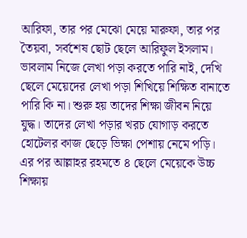আরিফা, তার পর মেঝো মেয়ে মারুফা, তার পর তৈয়বা, সর্বশেষ ছোট ছেলে আরিফুল ইসলাম। ভাবলাম নিজে লেখা পড়া করতে পারি নাই, দেখি ছেলে মেয়েদের লেখা পড়া শিখিয়ে শিক্ষিত বানাতে পারি কি না। শুরু হয় তাদের শিক্ষা জীবন নিয়ে যুদ্ধ। তাদের লেখা পড়ার খরচ যোগাড় করতে হোটেলর কাজ ছেড়ে ভিক্ষা পেশায় নেমে পড়ি। এর পর আল্লাহর রহমতে ৪ ছেলে মেয়েকে উচ্চ শিক্ষায়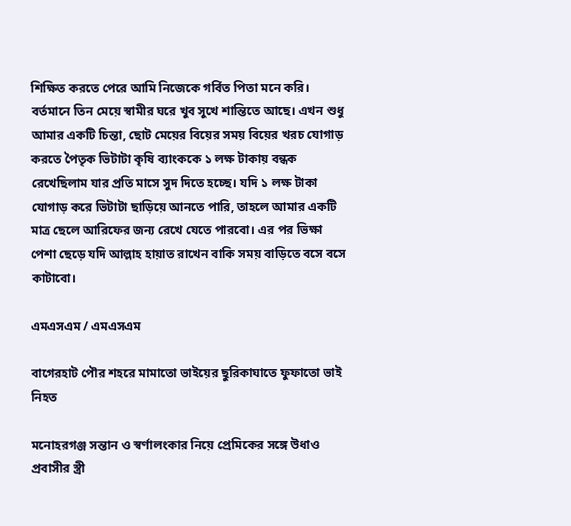শিক্ষিত করতে পেরে আমি নিজেকে গর্বিত পিতা মনে করি। বর্তমানে তিন মেয়ে স্বামীর ঘরে খুব সুখে শান্তিতে আছে। এখন শুধু আমার একটি চিন্তা, ছোট মেয়ের বিয়ের সময় বিয়ের খরচ যোগাড় করতে পৈতৃক ভিটাটা কৃষি ব্যাংককে ১ লক্ষ টাকায় বন্ধক রেখেছিলাম যার প্রতি মাসে সুদ দিতে হচ্ছে। যদি ১ লক্ষ টাকা যোগাড় করে ভিটাটা ছাড়িয়ে আনতে পারি, তাহলে আমার একটি মাত্র ছেলে আরিফের জন্য রেখে যেতে পারবো। এর পর ভিক্ষা পেশা ছেড়ে যদি আল্লাহ হায়াত রাখেন বাকি সময় বাড়িতে বসে বসে কাটাবো।

এমএসএম / এমএসএম

বাগেরহাট পৌর শহরে মামাতো ভাইয়ের ছুরিকাঘাতে ফুফাতো ভাই নিহত

মনোহরগঞ্জ সন্তান ও স্বর্ণালংকার নিয়ে প্রেমিকের সঙ্গে উধাও প্রবাসীর স্ত্রী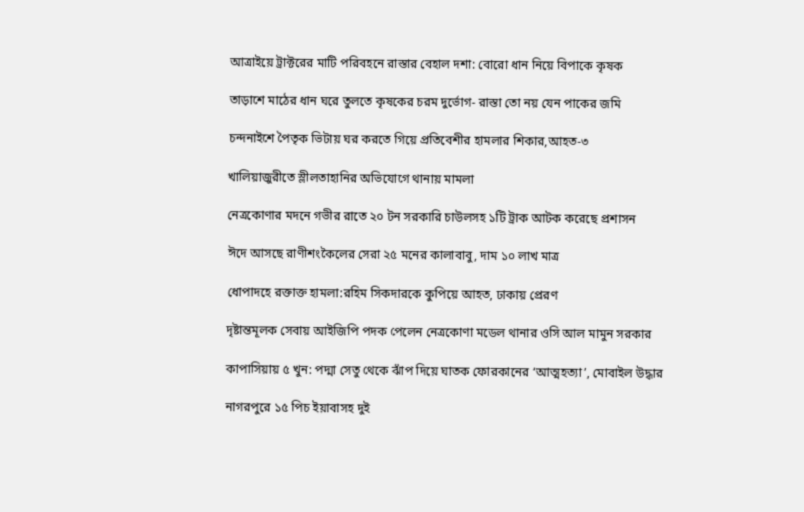আত্রাইয়ে ট্রাক্টরের মাটি পরিবহনে রাস্তার বেহাল দশা: বোরো ধান নিয়ে বিপাকে কৃষক

তাড়াশে মাঠের ধান ঘরে তুলতে কৃষকের চরম দুর্ভোগ- রাস্তা তো নয় যেন পাকের জমি

চন্দনাইশে পৈতৃক ভিটায় ঘর করতে গিয়ে প্রতিবেশীর হামলার শিকার,আহত-৩

খালিয়াজুরীতে স্লীলতাহানির অভিযোগে থানায় মামলা

নেত্রকোণার মদনে গভীর রাতে ২০ টন সরকারি চাউলসহ ১টি ট্রাক আটক করেছে প্রশাসন

ঈদে আসছে রাণীশংকৈলের সেরা ২৫ মনের কালাবাবু, দাম ১০ লাখ মাত্র

ধোপাদহে রক্তাক্ত হামলা:রহিম সিকদারকে কুপিয়ে আহত, ঢাকায় প্রেরণ

দৃষ্টান্তমূলক সেবায় আইজিপি পদক পেলেন নেত্রকোণা মডেল থানার ওসি আল মামুন সরকার

কাপাসিয়ায় ৫ খুন: পদ্মা সেতু থেকে ঝাঁপ দিয়ে ঘাতক ফোরকানের ‘আত্মহত্যা’, মোবাইল উদ্ধার

নাগরপুরে ১৫ পিচ ইয়াবাসহ দুই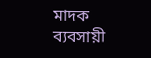মাদক ব্যবসায়ী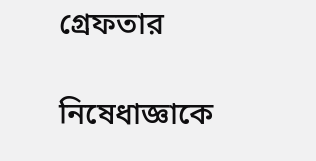গ্রেফতার

নিষেধাজ্ঞাকে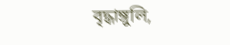বৃদ্ধাঙ্গুলি,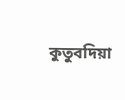কুতুবদিয়া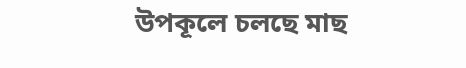উপকূলে চলছে মাছ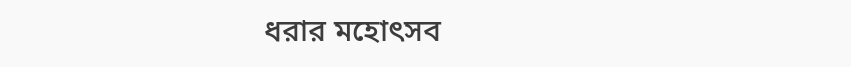ধরার মহোৎসব